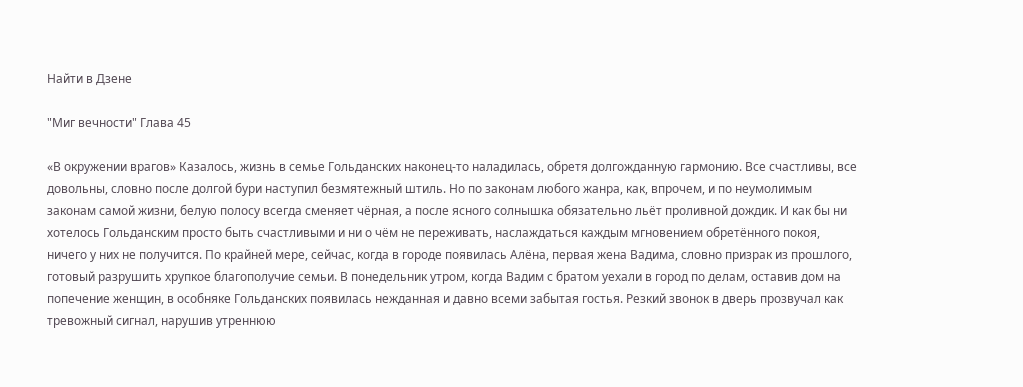Найти в Дзене

"Миг вечности" Глава 45

«В окружении врагов» Казалось, жизнь в семье Гольданских наконец-то наладилась, обретя долгожданную гармонию. Все счастливы, все довольны, словно после долгой бури наступил безмятежный штиль. Но по законам любого жанра, как, впрочем, и по неумолимым законам самой жизни, белую полосу всегда сменяет чёрная, а после ясного солнышка обязательно льёт проливной дождик. И как бы ни хотелось Гольданским просто быть счастливыми и ни о чём не переживать, наслаждаться каждым мгновением обретённого покоя, ничего у них не получится. По крайней мере, сейчас, когда в городе появилась Алёна, первая жена Вадима, словно призрак из прошлого, готовый разрушить хрупкое благополучие семьи. В понедельник утром, когда Вадим с братом уехали в город по делам, оставив дом на попечение женщин, в особняке Гольданских появилась нежданная и давно всеми забытая гостья. Резкий звонок в дверь прозвучал как тревожный сигнал, нарушив утреннюю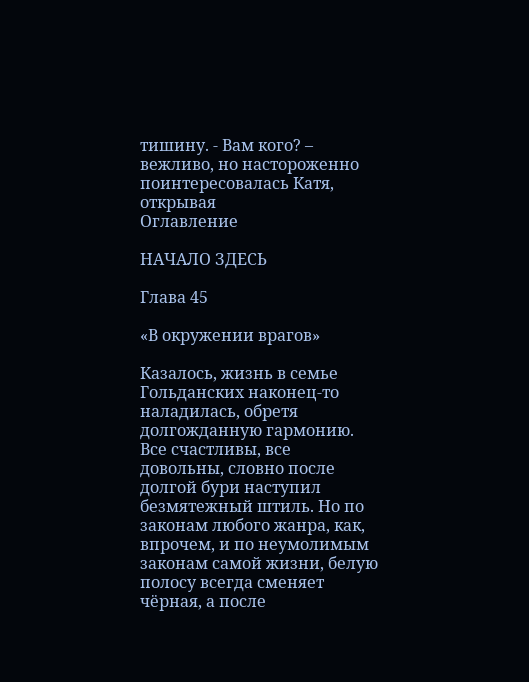тишину. - Вам кого? – вежливо, но настороженно поинтересовалась Катя, открывая
Оглавление

НАЧАЛО ЗДЕСЬ

Глава 45

«В окружении врагов»

Казалось, жизнь в семье Гольданских наконец-то наладилась, обретя долгожданную гармонию. Все счастливы, все довольны, словно после долгой бури наступил безмятежный штиль. Но по законам любого жанра, как, впрочем, и по неумолимым законам самой жизни, белую полосу всегда сменяет чёрная, а после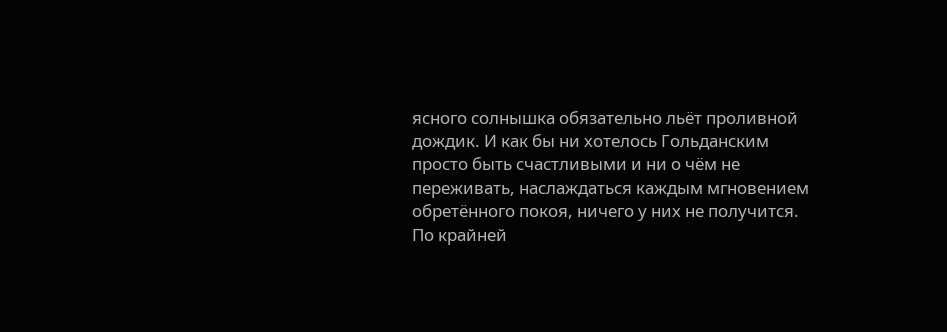ясного солнышка обязательно льёт проливной дождик. И как бы ни хотелось Гольданским просто быть счастливыми и ни о чём не переживать, наслаждаться каждым мгновением обретённого покоя, ничего у них не получится. По крайней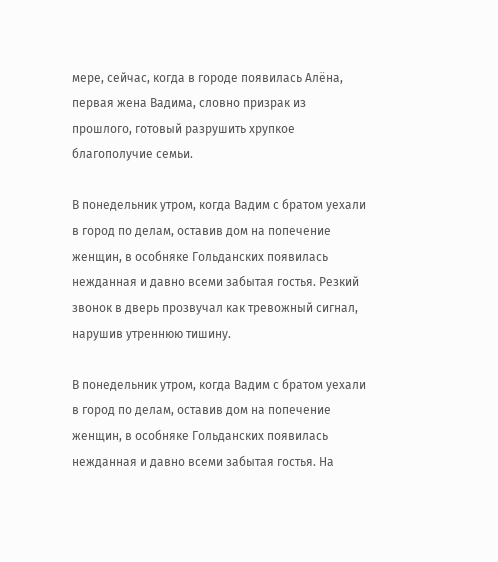мере, сейчас, когда в городе появилась Алёна, первая жена Вадима, словно призрак из прошлого, готовый разрушить хрупкое благополучие семьи.

В понедельник утром, когда Вадим с братом уехали в город по делам, оставив дом на попечение женщин, в особняке Гольданских появилась нежданная и давно всеми забытая гостья. Резкий звонок в дверь прозвучал как тревожный сигнал, нарушив утреннюю тишину.

В понедельник утром, когда Вадим с братом уехали в город по делам, оставив дом на попечение женщин, в особняке Гольданских появилась нежданная и давно всеми забытая гостья. На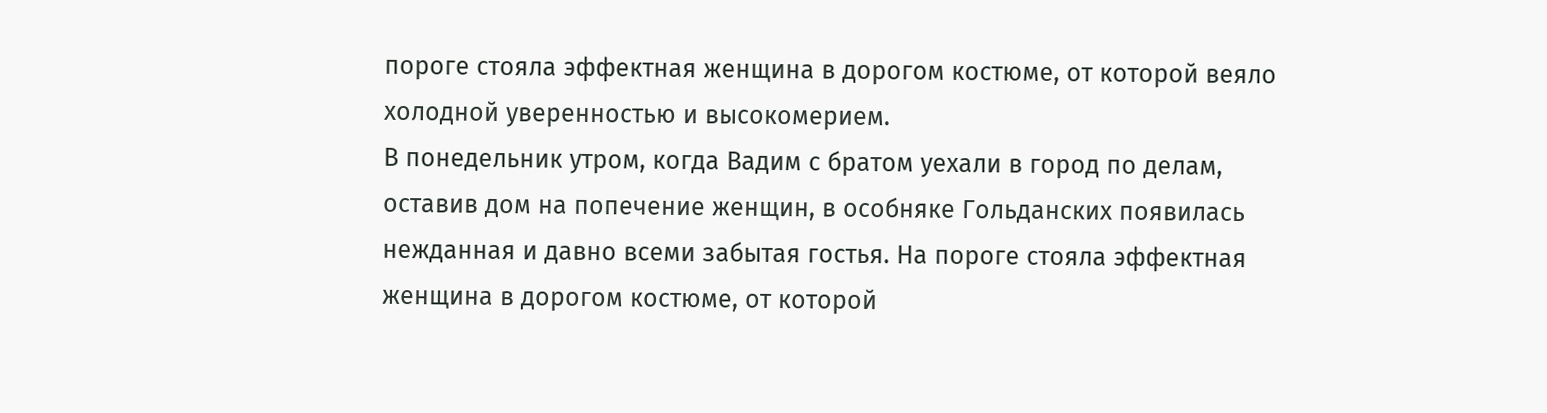пороге стояла эффектная женщина в дорогом костюме, от которой веяло холодной уверенностью и высокомерием.
В понедельник утром, когда Вадим с братом уехали в город по делам, оставив дом на попечение женщин, в особняке Гольданских появилась нежданная и давно всеми забытая гостья. На пороге стояла эффектная женщина в дорогом костюме, от которой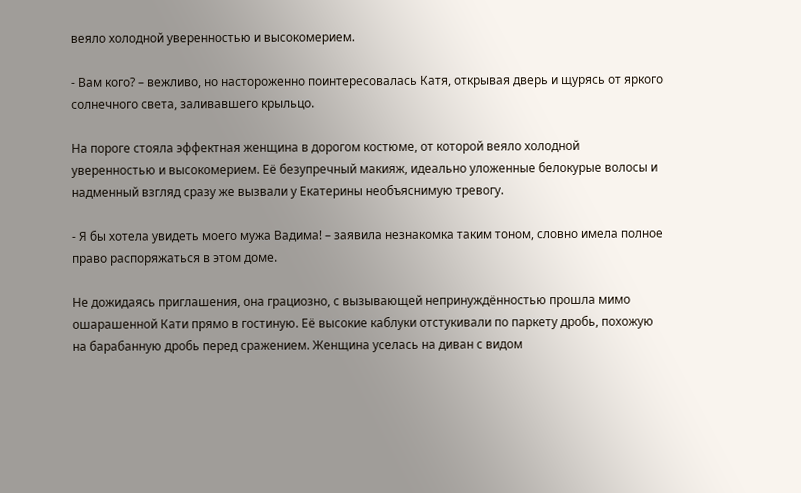веяло холодной уверенностью и высокомерием.

- Вам кого? – вежливо, но настороженно поинтересовалась Катя, открывая дверь и щурясь от яркого солнечного света, заливавшего крыльцо.

На пороге стояла эффектная женщина в дорогом костюме, от которой веяло холодной уверенностью и высокомерием. Её безупречный макияж, идеально уложенные белокурые волосы и надменный взгляд сразу же вызвали у Екатерины необъяснимую тревогу.

- Я бы хотела увидеть моего мужа Вадима! – заявила незнакомка таким тоном, словно имела полное право распоряжаться в этом доме.

Не дожидаясь приглашения, она грациозно, с вызывающей непринуждённостью прошла мимо ошарашенной Кати прямо в гостиную. Её высокие каблуки отстукивали по паркету дробь, похожую на барабанную дробь перед сражением. Женщина уселась на диван с видом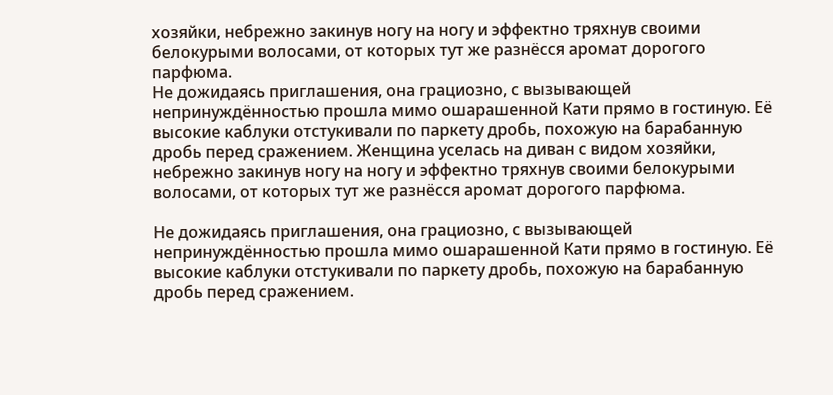хозяйки, небрежно закинув ногу на ногу и эффектно тряхнув своими белокурыми волосами, от которых тут же разнёсся аромат дорогого парфюма.
Не дожидаясь приглашения, она грациозно, с вызывающей непринуждённостью прошла мимо ошарашенной Кати прямо в гостиную. Её высокие каблуки отстукивали по паркету дробь, похожую на барабанную дробь перед сражением. Женщина уселась на диван с видом хозяйки, небрежно закинув ногу на ногу и эффектно тряхнув своими белокурыми волосами, от которых тут же разнёсся аромат дорогого парфюма.

Не дожидаясь приглашения, она грациозно, с вызывающей непринуждённостью прошла мимо ошарашенной Кати прямо в гостиную. Её высокие каблуки отстукивали по паркету дробь, похожую на барабанную дробь перед сражением.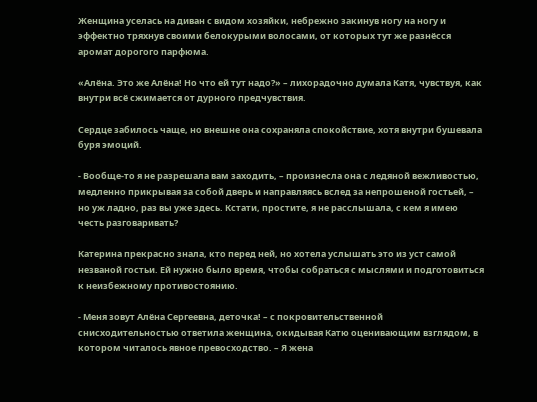Женщина уселась на диван с видом хозяйки, небрежно закинув ногу на ногу и эффектно тряхнув своими белокурыми волосами, от которых тут же разнёсся аромат дорогого парфюма.

«Алёна. Это же Алёна! Но что ей тут надо?» – лихорадочно думала Катя, чувствуя, как внутри всё сжимается от дурного предчувствия.

Сердце забилось чаще, но внешне она сохраняла спокойствие, хотя внутри бушевала буря эмоций.

- Вообще-то я не разрешала вам заходить, – произнесла она с ледяной вежливостью, медленно прикрывая за собой дверь и направляясь вслед за непрошеной гостьей, – но уж ладно, раз вы уже здесь. Кстати, простите, я не расслышала, с кем я имею честь разговаривать?

Катерина прекрасно знала, кто перед ней, но хотела услышать это из уст самой незваной гостьи. Ей нужно было время, чтобы собраться с мыслями и подготовиться к неизбежному противостоянию.

- Меня зовут Алёна Сергеевна, деточка! – с покровительственной снисходительностью ответила женщина, окидывая Катю оценивающим взглядом, в котором читалось явное превосходство. – Я жена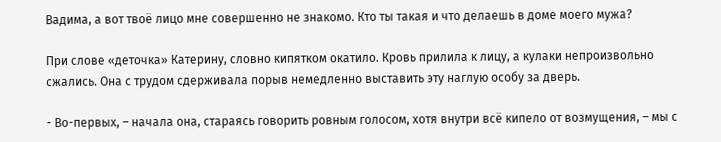Вадима, а вот твоё лицо мне совершенно не знакомо. Кто ты такая и что делаешь в доме моего мужа?

При слове «деточка» Катерину, словно кипятком окатило. Кровь прилила к лицу, а кулаки непроизвольно сжались. Она с трудом сдерживала порыв немедленно выставить эту наглую особу за дверь.

- Во-первых, – начала она, стараясь говорить ровным голосом, хотя внутри всё кипело от возмущения, – мы с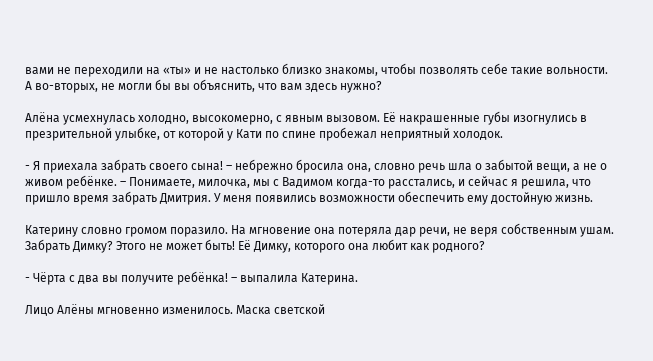вами не переходили на «ты» и не настолько близко знакомы, чтобы позволять себе такие вольности. А во-вторых, не могли бы вы объяснить, что вам здесь нужно?

Алёна усмехнулась холодно, высокомерно, с явным вызовом. Её накрашенные губы изогнулись в презрительной улыбке, от которой у Кати по спине пробежал неприятный холодок.

- Я приехала забрать своего сына! – небрежно бросила она, словно речь шла о забытой вещи, а не о живом ребёнке. – Понимаете, милочка, мы с Вадимом когда-то расстались, и сейчас я решила, что пришло время забрать Дмитрия. У меня появились возможности обеспечить ему достойную жизнь.

Катерину словно громом поразило. На мгновение она потеряла дар речи, не веря собственным ушам. Забрать Димку? Этого не может быть! Её Димку, которого она любит как родного?

- Чёрта с два вы получите ребёнка! – выпалила Катерина.

Лицо Алёны мгновенно изменилось. Маска светской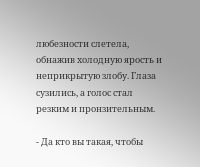любезности слетела, обнажив холодную ярость и неприкрытую злобу. Глаза сузились, а голос стал резким и пронзительным.

- Да кто вы такая, чтобы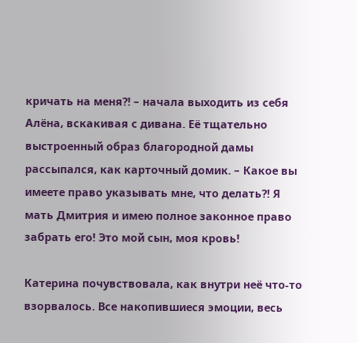кричать на меня?! – начала выходить из себя Алёна, вскакивая с дивана. Её тщательно выстроенный образ благородной дамы рассыпался, как карточный домик. – Какое вы имеете право указывать мне, что делать?! Я мать Дмитрия и имею полное законное право забрать его! Это мой сын, моя кровь!

Катерина почувствовала, как внутри неё что-то взорвалось. Все накопившиеся эмоции, весь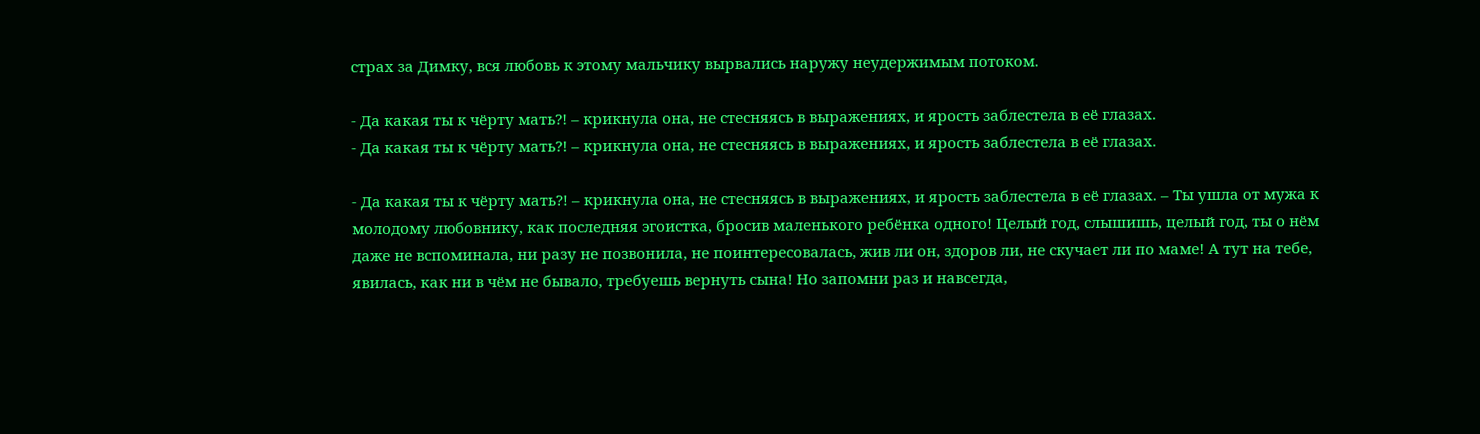страх за Димку, вся любовь к этому мальчику вырвались наружу неудержимым потоком.

- Да какая ты к чёрту мать?! – крикнула она, не стесняясь в выражениях, и ярость заблестела в её глазах.
- Да какая ты к чёрту мать?! – крикнула она, не стесняясь в выражениях, и ярость заблестела в её глазах.

- Да какая ты к чёрту мать?! – крикнула она, не стесняясь в выражениях, и ярость заблестела в её глазах. – Ты ушла от мужа к молодому любовнику, как последняя эгоистка, бросив маленького ребёнка одного! Целый год, слышишь, целый год, ты о нём даже не вспоминала, ни разу не позвонила, не поинтересовалась, жив ли он, здоров ли, не скучает ли по маме! А тут на тебе, явилась, как ни в чём не бывало, требуешь вернуть сына! Но запомни раз и навсегда,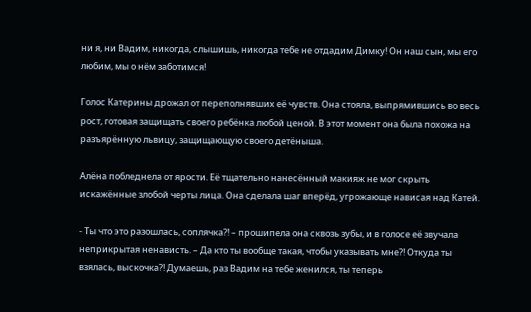ни я, ни Вадим, никогда, слышишь, никогда тебе не отдадим Димку! Он наш сын, мы его любим, мы о нём заботимся!

Голос Катерины дрожал от переполнявших её чувств. Она стояла, выпрямившись во весь рост, готовая защищать своего ребёнка любой ценой. В этот момент она была похожа на разъярённую львицу, защищающую своего детёныша.

Алёна побледнела от ярости. Её тщательно нанесённый макияж не мог скрыть искажённые злобой черты лица. Она сделала шаг вперёд, угрожающе нависая над Катей.

- Ты что это разошлась, соплячка?! – прошипела она сквозь зубы, и в голосе её звучала неприкрытая ненависть. – Да кто ты вообще такая, чтобы указывать мне?! Откуда ты взялась, выскочка?! Думаешь, раз Вадим на тебе женился, ты теперь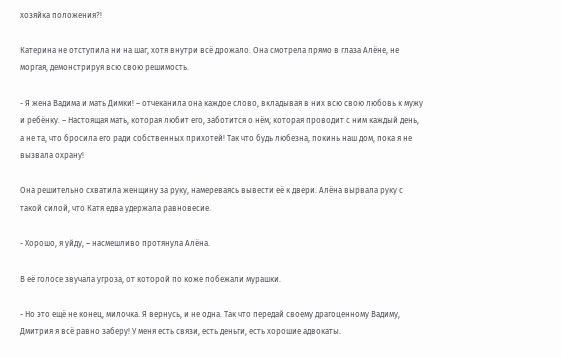хозяйка положения?!

Катерина не отступила ни на шаг, хотя внутри всё дрожало. Она смотрела прямо в глаза Алёне, не моргая, демонстрируя всю свою решимость.

- Я жена Вадима и мать Димки! – отчеканила она каждое слово, вкладывая в них всю свою любовь к мужу и ребёнку. – Настоящая мать, которая любит его, заботится о нём, которая проводит с ним каждый день, а не та, что бросила его ради собственных прихотей! Так что будь любезна, покинь наш дом, пока я не вызвала охрану!

Она решительно схватила женщину за руку, намереваясь вывести её к двери. Алёна вырвала руку с такой силой, что Катя едва удержала равновесие.

- Хорошо, я уйду, – насмешливо протянула Алёна.

В её голосе звучала угроза, от которой по коже побежали мурашки.

- Но это ещё не конец, милочка. Я вернусь, и не одна. Так что передай своему драгоценному Вадиму, Дмитрия я всё равно заберу! У меня есть связи, есть деньги, есть хорошие адвокаты.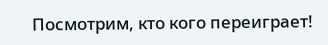Посмотрим, кто кого переиграет!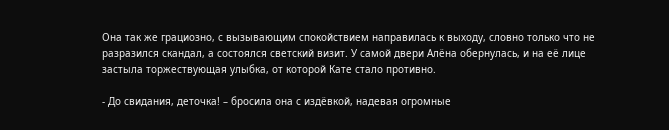Она так же грациозно, с вызывающим спокойствием направилась к выходу, словно только что не разразился скандал, а состоялся светский визит. У самой двери Алёна обернулась, и на её лице застыла торжествующая улыбка, от которой Кате стало противно.

- До свидания, деточка! – бросила она с издёвкой, надевая огромные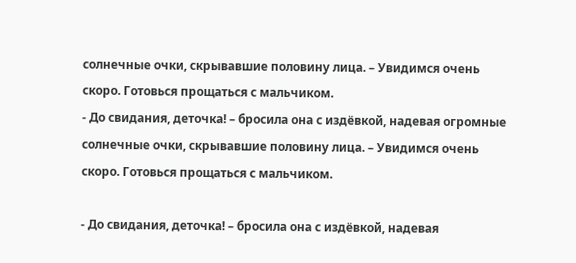солнечные очки, скрывавшие половину лица. – Увидимся очень скоро. Готовься прощаться с мальчиком.
- До свидания, деточка! – бросила она с издёвкой, надевая огромные солнечные очки, скрывавшие половину лица. – Увидимся очень скоро. Готовься прощаться с мальчиком.

- До свидания, деточка! – бросила она с издёвкой, надевая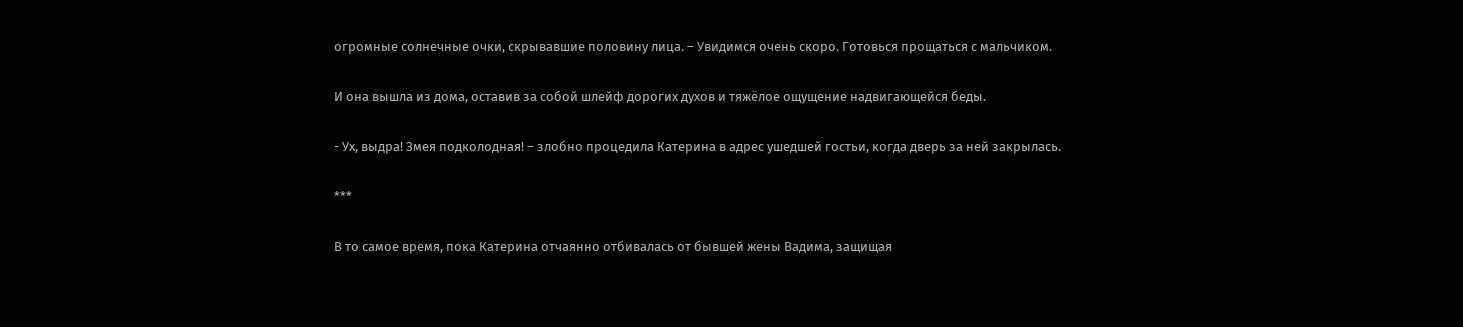огромные солнечные очки, скрывавшие половину лица. – Увидимся очень скоро. Готовься прощаться с мальчиком.

И она вышла из дома, оставив за собой шлейф дорогих духов и тяжёлое ощущение надвигающейся беды.

- Ух, выдра! Змея подколодная! – злобно процедила Катерина в адрес ушедшей гостьи, когда дверь за ней закрылась.

***

В то самое время, пока Катерина отчаянно отбивалась от бывшей жены Вадима, защищая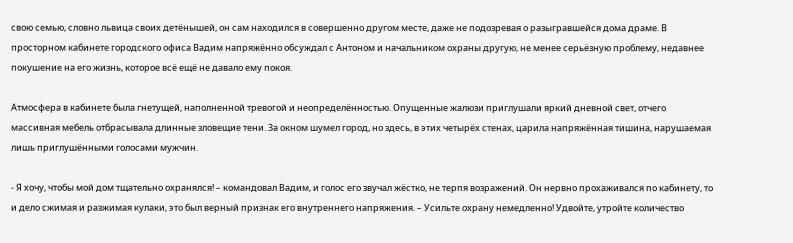свою семью, словно львица своих детёнышей, он сам находился в совершенно другом месте, даже не подозревая о разыгравшейся дома драме. В просторном кабинете городского офиса Вадим напряжённо обсуждал с Антоном и начальником охраны другую, не менее серьёзную проблему, недавнее покушение на его жизнь, которое всё ещё не давало ему покоя.

Атмосфера в кабинете была гнетущей, наполненной тревогой и неопределённостью. Опущенные жалюзи приглушали яркий дневной свет, отчего массивная мебель отбрасывала длинные зловещие тени. За окном шумел город, но здесь, в этих четырёх стенах, царила напряжённая тишина, нарушаемая лишь приглушёнными голосами мужчин.

- Я хочу, чтобы мой дом тщательно охранялся! – командовал Вадим, и голос его звучал жёстко, не терпя возражений. Он нервно прохаживался по кабинету, то и дело сжимая и разжимая кулаки, это был верный признак его внутреннего напряжения. – Усильте охрану немедленно! Удвойте, утройте количество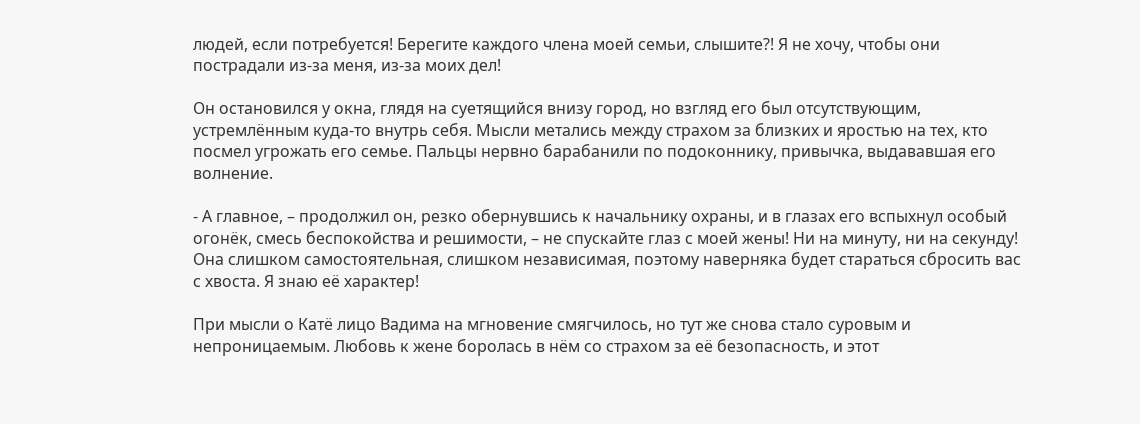людей, если потребуется! Берегите каждого члена моей семьи, слышите?! Я не хочу, чтобы они пострадали из-за меня, из-за моих дел!

Он остановился у окна, глядя на суетящийся внизу город, но взгляд его был отсутствующим, устремлённым куда-то внутрь себя. Мысли метались между страхом за близких и яростью на тех, кто посмел угрожать его семье. Пальцы нервно барабанили по подоконнику, привычка, выдававшая его волнение.

- А главное, – продолжил он, резко обернувшись к начальнику охраны, и в глазах его вспыхнул особый огонёк, смесь беспокойства и решимости, – не спускайте глаз с моей жены! Ни на минуту, ни на секунду! Она слишком самостоятельная, слишком независимая, поэтому наверняка будет стараться сбросить вас с хвоста. Я знаю её характер!

При мысли о Катё лицо Вадима на мгновение смягчилось, но тут же снова стало суровым и непроницаемым. Любовь к жене боролась в нём со страхом за её безопасность, и этот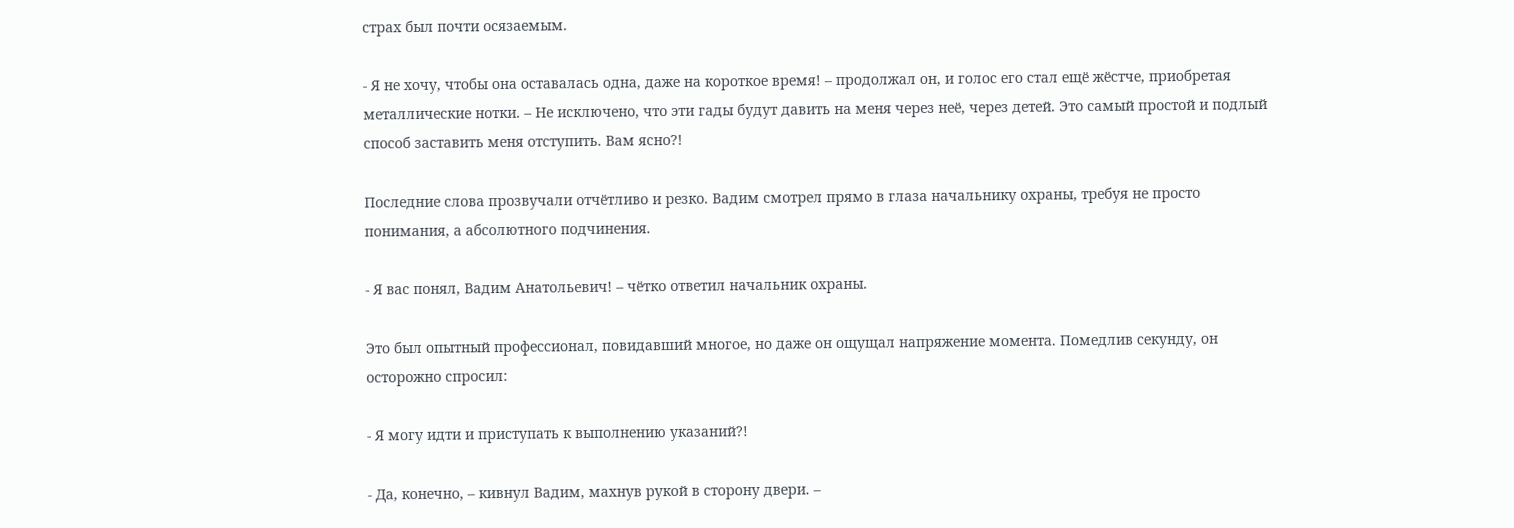страх был почти осязаемым.

- Я не хочу, чтобы она оставалась одна, даже на короткое время! – продолжал он, и голос его стал ещё жёстче, приобретая металлические нотки. – Не исключено, что эти гады будут давить на меня через неё, через детей. Это самый простой и подлый способ заставить меня отступить. Вам ясно?!

Последние слова прозвучали отчётливо и резко. Вадим смотрел прямо в глаза начальнику охраны, требуя не просто понимания, а абсолютного подчинения.

- Я вас понял, Вадим Анатольевич! – чётко ответил начальник охраны.

Это был опытный профессионал, повидавший многое, но даже он ощущал напряжение момента. Помедлив секунду, он осторожно спросил:

- Я могу идти и приступать к выполнению указаний?!

- Да, конечно, – кивнул Вадим, махнув рукой в сторону двери. –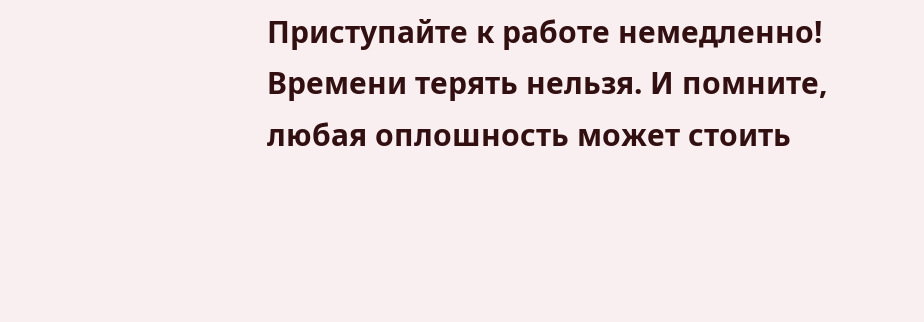Приступайте к работе немедленно! Времени терять нельзя. И помните, любая оплошность может стоить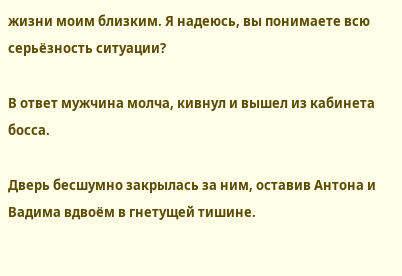жизни моим близким. Я надеюсь, вы понимаете всю серьёзность ситуации?

В ответ мужчина молча, кивнул и вышел из кабинета босса.

Дверь бесшумно закрылась за ним, оставив Антона и Вадима вдвоём в гнетущей тишине.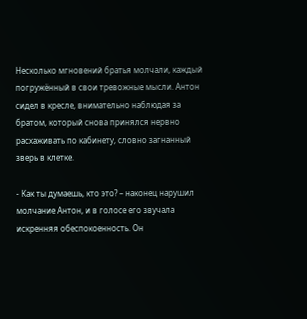Несколько мгновений братья молчали, каждый погружённый в свои тревожные мысли. Антон сидел в кресле, внимательно наблюдая за братом, который снова принялся нервно расхаживать по кабинету, словно загнанный зверь в клетке.

- Как ты думаешь, кто это? – наконец нарушил молчание Антон, и в голосе его звучала искренняя обеспокоенность. Он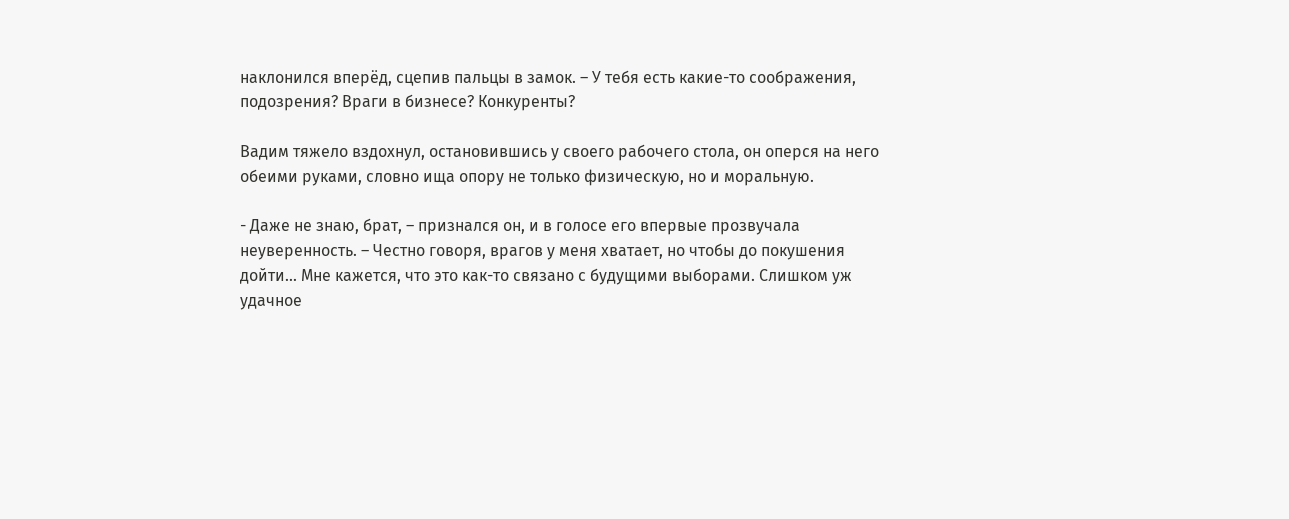наклонился вперёд, сцепив пальцы в замок. – У тебя есть какие-то соображения, подозрения? Враги в бизнесе? Конкуренты?

Вадим тяжело вздохнул, остановившись у своего рабочего стола, он оперся на него обеими руками, словно ища опору не только физическую, но и моральную.

- Даже не знаю, брат, – признался он, и в голосе его впервые прозвучала неуверенность. – Честно говоря, врагов у меня хватает, но чтобы до покушения дойти... Мне кажется, что это как-то связано с будущими выборами. Слишком уж удачное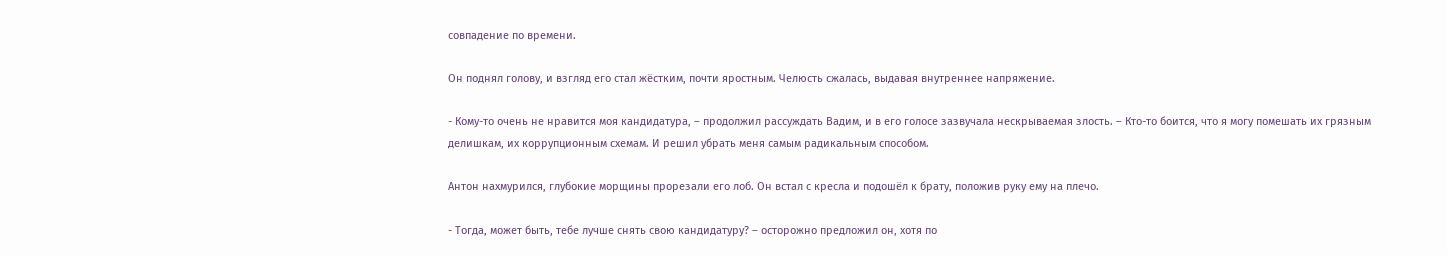совпадение по времени.

Он поднял голову, и взгляд его стал жёстким, почти яростным. Челюсть сжалась, выдавая внутреннее напряжение.

- Кому-то очень не нравится моя кандидатура, – продолжил рассуждать Вадим, и в его голосе зазвучала нескрываемая злость. – Кто-то боится, что я могу помешать их грязным делишкам, их коррупционным схемам. И решил убрать меня самым радикальным способом.

Антон нахмурился, глубокие морщины прорезали его лоб. Он встал с кресла и подошёл к брату, положив руку ему на плечо.

- Тогда, может быть, тебе лучше снять свою кандидатуру? – осторожно предложил он, хотя по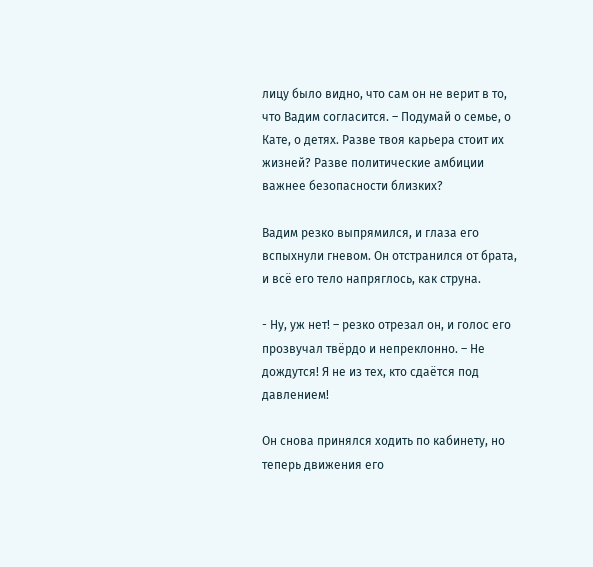лицу было видно, что сам он не верит в то, что Вадим согласится. – Подумай о семье, о Кате, о детях. Разве твоя карьера стоит их жизней? Разве политические амбиции важнее безопасности близких?

Вадим резко выпрямился, и глаза его вспыхнули гневом. Он отстранился от брата, и всё его тело напряглось, как струна.

- Ну, уж нет! – резко отрезал он, и голос его прозвучал твёрдо и непреклонно. – Не дождутся! Я не из тех, кто сдаётся под давлением!

Он снова принялся ходить по кабинету, но теперь движения его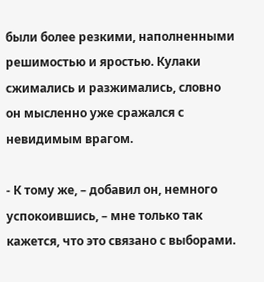были более резкими, наполненными решимостью и яростью. Кулаки сжимались и разжимались, словно он мысленно уже сражался с невидимым врагом.

- К тому же, – добавил он, немного успокоившись, – мне только так кажется, что это связано с выборами.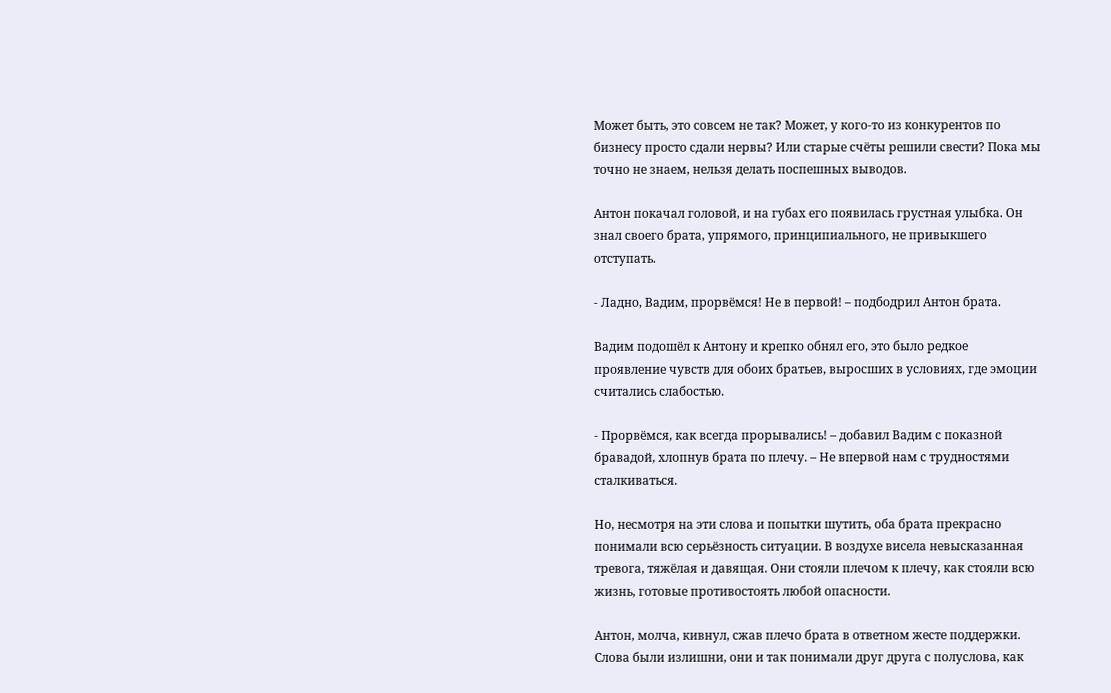Может быть, это совсем не так? Может, у кого-то из конкурентов по бизнесу просто сдали нервы? Или старые счёты решили свести? Пока мы точно не знаем, нельзя делать поспешных выводов.

Антон покачал головой, и на губах его появилась грустная улыбка. Он знал своего брата, упрямого, принципиального, не привыкшего отступать.

- Ладно, Вадим, прорвёмся! Не в первой! – подбодрил Антон брата.

Вадим подошёл к Антону и крепко обнял его, это было редкое проявление чувств для обоих братьев, выросших в условиях, где эмоции считались слабостью.

- Прорвёмся, как всегда прорывались! – добавил Вадим с показной бравадой, хлопнув брата по плечу. – Не впервой нам с трудностями сталкиваться.

Но, несмотря на эти слова и попытки шутить, оба брата прекрасно понимали всю серьёзность ситуации. В воздухе висела невысказанная тревога, тяжёлая и давящая. Они стояли плечом к плечу, как стояли всю жизнь, готовые противостоять любой опасности.

Антон, молча, кивнул, сжав плечо брата в ответном жесте поддержки. Слова были излишни, они и так понимали друг друга с полуслова, как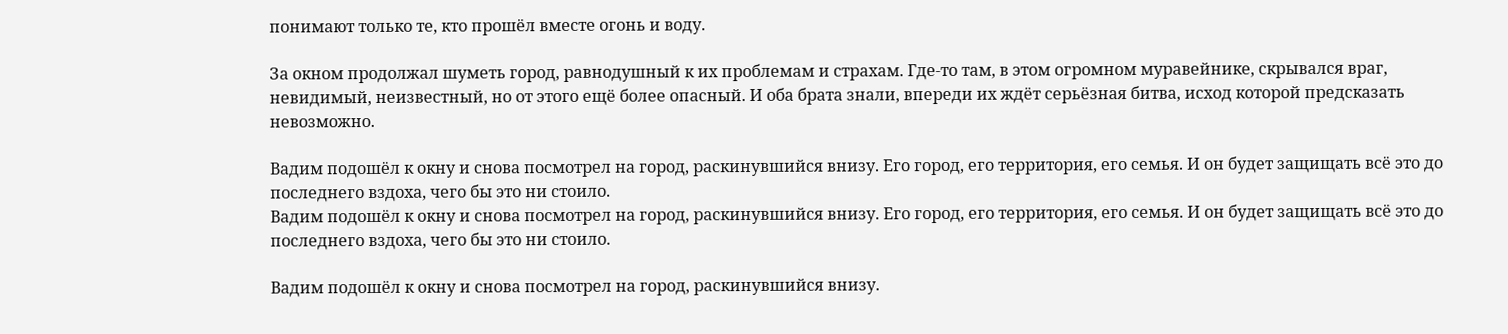понимают только те, кто прошёл вместе огонь и воду.

За окном продолжал шуметь город, равнодушный к их проблемам и страхам. Где-то там, в этом огромном муравейнике, скрывался враг, невидимый, неизвестный, но от этого ещё более опасный. И оба брата знали, впереди их ждёт серьёзная битва, исход которой предсказать невозможно.

Вадим подошёл к окну и снова посмотрел на город, раскинувшийся внизу. Его город, его территория, его семья. И он будет защищать всё это до последнего вздоха, чего бы это ни стоило.
Вадим подошёл к окну и снова посмотрел на город, раскинувшийся внизу. Его город, его территория, его семья. И он будет защищать всё это до последнего вздоха, чего бы это ни стоило.

Вадим подошёл к окну и снова посмотрел на город, раскинувшийся внизу.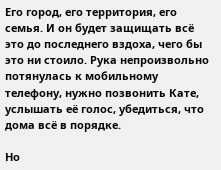Его город, его территория, его семья. И он будет защищать всё это до последнего вздоха, чего бы это ни стоило. Рука непроизвольно потянулась к мобильному телефону, нужно позвонить Кате, услышать её голос, убедиться, что дома всё в порядке.

Но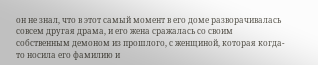он не знал, что в этот самый момент в его доме разворачивалась совсем другая драма, и его жена сражалась со своим собственным демоном из прошлого, с женщиной, которая когда-то носила его фамилию и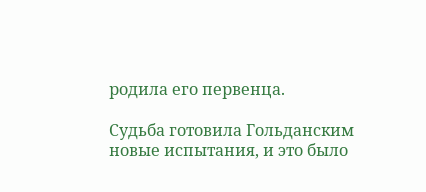родила его первенца.

Судьба готовила Гольданским новые испытания, и это было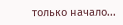только начало...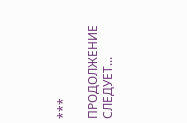***

ПРОДОЛЖЕНИЕ СЛЕДУЕТ...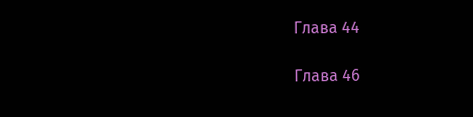Глава 44

Глава 46